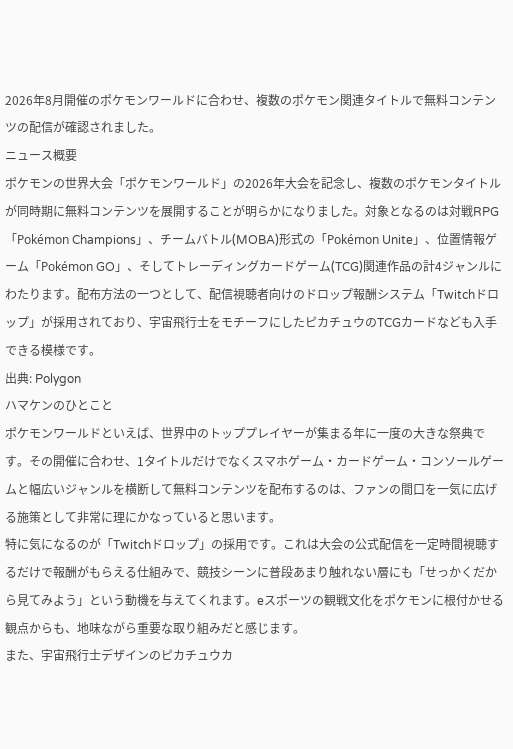2026年8月開催のポケモンワールドに合わせ、複数のポケモン関連タイトルで無料コンテンツの配信が確認されました。
ニュース概要
ポケモンの世界大会「ポケモンワールド」の2026年大会を記念し、複数のポケモンタイトルが同時期に無料コンテンツを展開することが明らかになりました。対象となるのは対戦RPG「Pokémon Champions」、チームバトル(MOBA)形式の「Pokémon Unite」、位置情報ゲーム「Pokémon GO」、そしてトレーディングカードゲーム(TCG)関連作品の計4ジャンルにわたります。配布方法の一つとして、配信視聴者向けのドロップ報酬システム「Twitchドロップ」が採用されており、宇宙飛行士をモチーフにしたピカチュウのTCGカードなども入手できる模様です。
出典: Polygon
ハマケンのひとこと
ポケモンワールドといえば、世界中のトッププレイヤーが集まる年に一度の大きな祭典です。その開催に合わせ、1タイトルだけでなくスマホゲーム・カードゲーム・コンソールゲームと幅広いジャンルを横断して無料コンテンツを配布するのは、ファンの間口を一気に広げる施策として非常に理にかなっていると思います。
特に気になるのが「Twitchドロップ」の採用です。これは大会の公式配信を一定時間視聴するだけで報酬がもらえる仕組みで、競技シーンに普段あまり触れない層にも「せっかくだから見てみよう」という動機を与えてくれます。eスポーツの観戦文化をポケモンに根付かせる観点からも、地味ながら重要な取り組みだと感じます。
また、宇宙飛行士デザインのピカチュウカ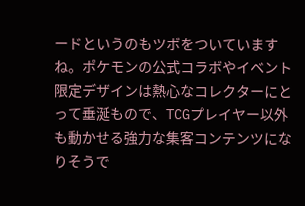ードというのもツボをついていますね。ポケモンの公式コラボやイベント限定デザインは熱心なコレクターにとって垂涎もので、TCGプレイヤー以外も動かせる強力な集客コンテンツになりそうで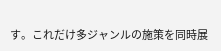す。これだけ多ジャンルの施策を同時展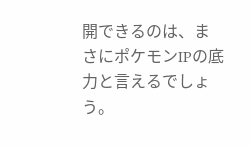開できるのは、まさにポケモンIPの底力と言えるでしょう。